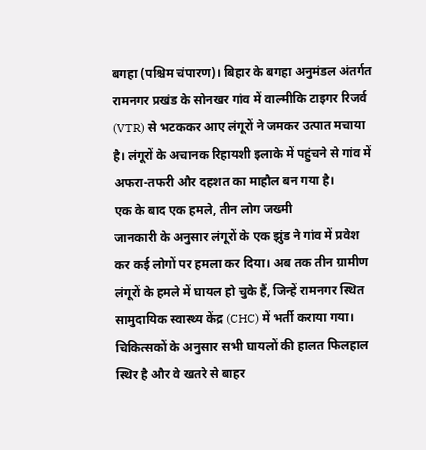बगहा (पश्चिम चंपारण)। बिहार के बगहा अनुमंडल अंतर्गत रामनगर प्रखंड के सोनखर गांव में वाल्मीकि टाइगर रिजर्व (VTR) से भटककर आए लंगूरों ने जमकर उत्पात मचाया है। लंगूरों के अचानक रिहायशी इलाके में पहुंचने से गांव में अफरा-तफरी और दहशत का माहौल बन गया है।
एक के बाद एक हमले, तीन लोग जख्मी
जानकारी के अनुसार लंगूरों के एक झुंड ने गांव में प्रवेश कर कई लोगों पर हमला कर दिया। अब तक तीन ग्रामीण लंगूरों के हमले में घायल हो चुके हैं, जिन्हें रामनगर स्थित सामुदायिक स्वास्थ्य केंद्र (CHC) में भर्ती कराया गया। चिकित्सकों के अनुसार सभी घायलों की हालत फिलहाल स्थिर है और वे खतरे से बाहर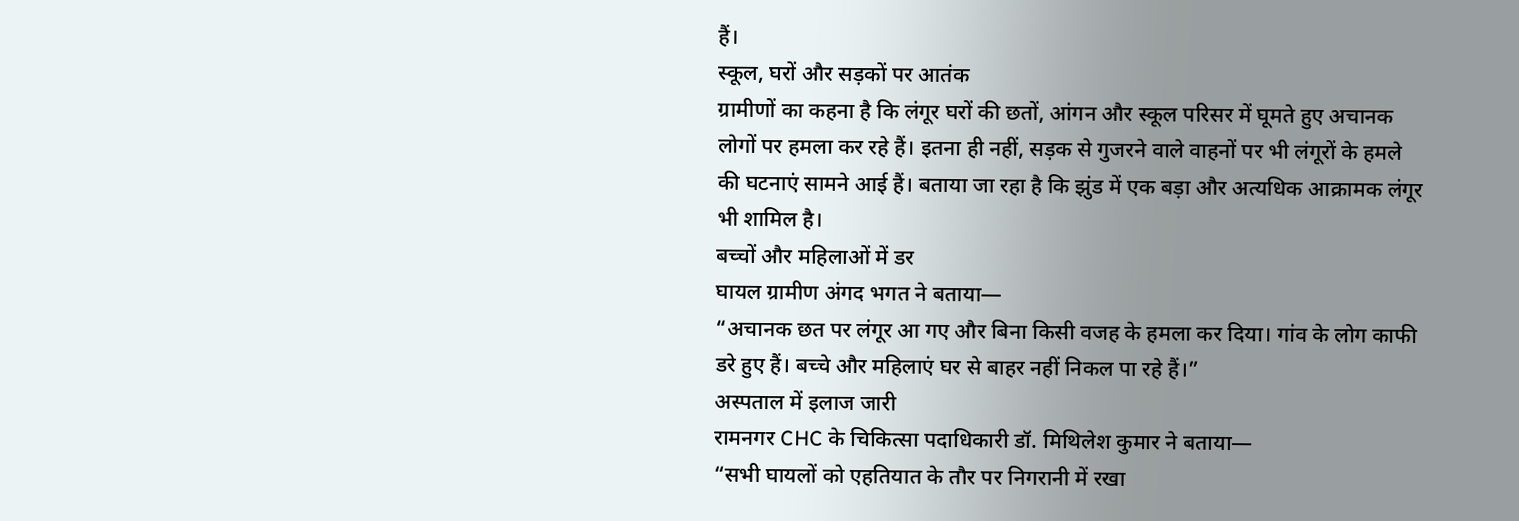हैं।
स्कूल, घरों और सड़कों पर आतंक
ग्रामीणों का कहना है कि लंगूर घरों की छतों, आंगन और स्कूल परिसर में घूमते हुए अचानक लोगों पर हमला कर रहे हैं। इतना ही नहीं, सड़क से गुजरने वाले वाहनों पर भी लंगूरों के हमले की घटनाएं सामने आई हैं। बताया जा रहा है कि झुंड में एक बड़ा और अत्यधिक आक्रामक लंगूर भी शामिल है।
बच्चों और महिलाओं में डर
घायल ग्रामीण अंगद भगत ने बताया—
“अचानक छत पर लंगूर आ गए और बिना किसी वजह के हमला कर दिया। गांव के लोग काफी डरे हुए हैं। बच्चे और महिलाएं घर से बाहर नहीं निकल पा रहे हैं।”
अस्पताल में इलाज जारी
रामनगर CHC के चिकित्सा पदाधिकारी डॉ. मिथिलेश कुमार ने बताया—
“सभी घायलों को एहतियात के तौर पर निगरानी में रखा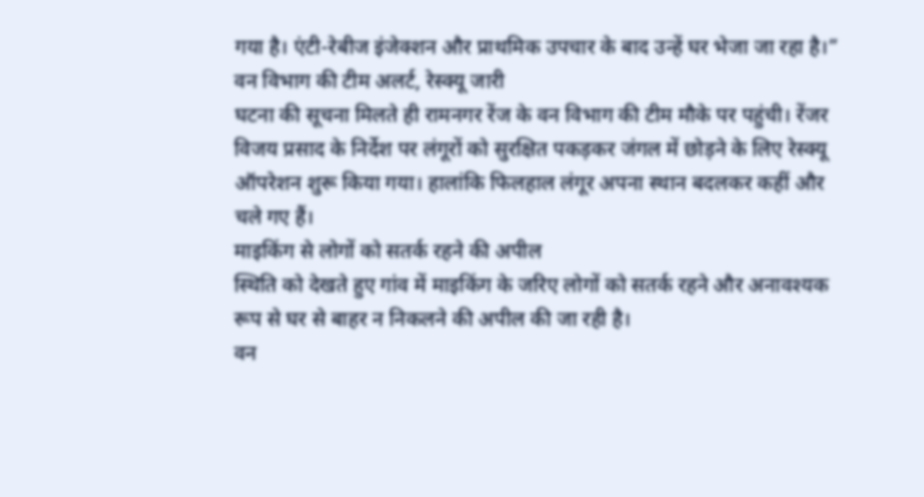गया है। एंटी-रेबीज इंजेक्शन और प्राथमिक उपचार के बाद उन्हें घर भेजा जा रहा है।”
वन विभाग की टीम अलर्ट, रेस्क्यू जारी
घटना की सूचना मिलते ही रामनगर रेंज के वन विभाग की टीम मौके पर पहुंची। रेंजर विजय प्रसाद के निर्देश पर लंगूरों को सुरक्षित पकड़कर जंगल में छोड़ने के लिए रेस्क्यू ऑपरेशन शुरू किया गया। हालांकि फिलहाल लंगूर अपना स्थान बदलकर कहीं और चले गए हैं।
माइकिंग से लोगों को सतर्क रहने की अपील
स्थिति को देखते हुए गांव में माइकिंग के जरिए लोगों को सतर्क रहने और अनावश्यक रूप से घर से बाहर न निकलने की अपील की जा रही है।
वन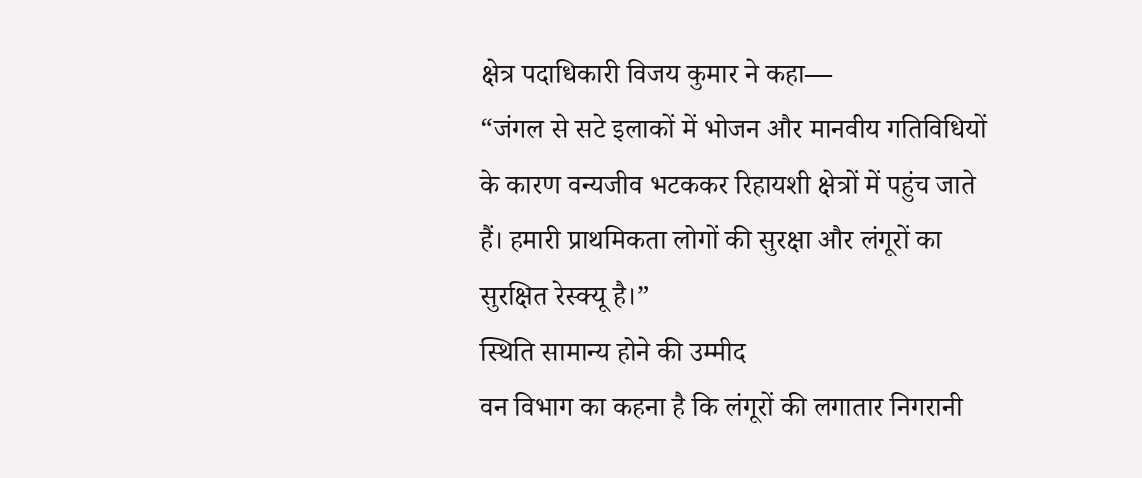क्षेत्र पदाधिकारी विजय कुमार ने कहा—
“जंगल से सटे इलाकों में भोजन और मानवीय गतिविधियों के कारण वन्यजीव भटककर रिहायशी क्षेत्रों में पहुंच जाते हैं। हमारी प्राथमिकता लोगों की सुरक्षा और लंगूरों का सुरक्षित रेस्क्यू है।”
स्थिति सामान्य होने की उम्मीद
वन विभाग का कहना है कि लंगूरों की लगातार निगरानी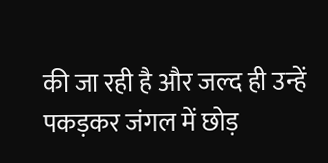की जा रही है और जल्द ही उन्हें पकड़कर जंगल में छोड़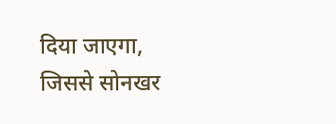दिया जाएगा, जिससे सोनखर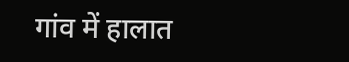गांव में हालात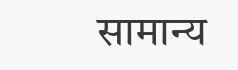सामान्य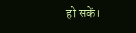हो सकें।